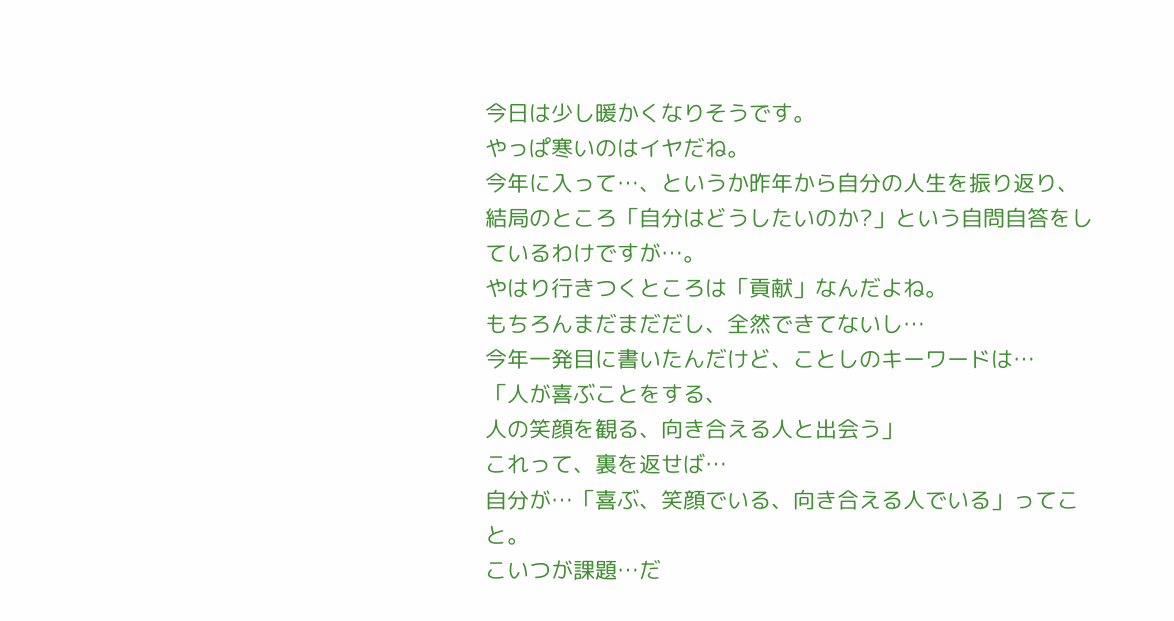今日は少し暖かくなりそうです。
やっぱ寒いのはイヤだね。
今年に入って…、というか昨年から自分の人生を振り返り、
結局のところ「自分はどうしたいのか?」という自問自答をしているわけですが…。
やはり行きつくところは「貢献」なんだよね。
もちろんまだまだだし、全然できてないし…
今年一発目に書いたんだけど、ことしのキーワードは…
「人が喜ぶことをする、
人の笑顔を観る、向き合える人と出会う」
これって、裏を返せば…
自分が…「喜ぶ、笑顔でいる、向き合える人でいる」ってこと。
こいつが課題…だ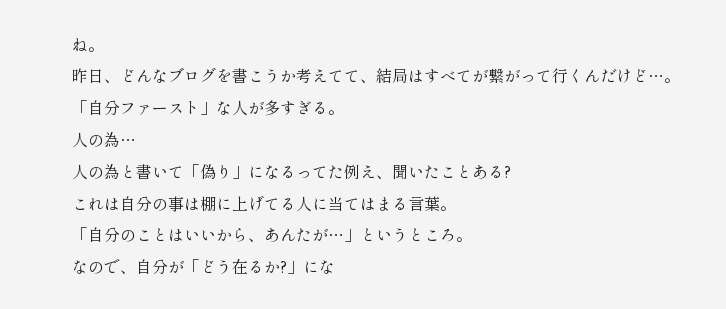ね。
昨日、どんなブログを書こうか考えてて、結局はすべてが繋がって行くんだけど…。
「自分ファースト」な人が多すぎる。
人の為…
人の為と書いて「偽り」になるってた例え、聞いたことある?
これは自分の事は棚に上げてる人に当てはまる言葉。
「自分のことはいいから、あんたが…」というところ。
なので、自分が「どう在るか?」にな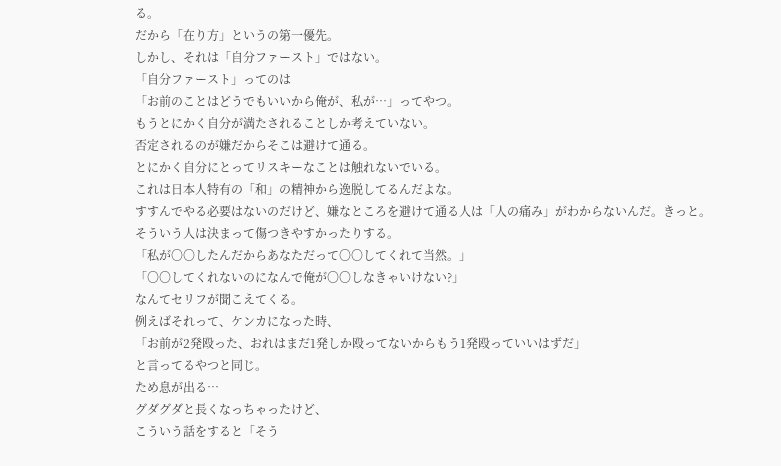る。
だから「在り方」というの第一優先。
しかし、それは「自分ファースト」ではない。
「自分ファースト」ってのは
「お前のことはどうでもいいから俺が、私が…」ってやつ。
もうとにかく自分が満たされることしか考えていない。
否定されるのが嫌だからそこは避けて通る。
とにかく自分にとってリスキーなことは触れないでいる。
これは日本人特有の「和」の精神から逸脱してるんだよな。
すすんでやる必要はないのだけど、嫌なところを避けて通る人は「人の痛み」がわからないんだ。きっと。
そういう人は決まって傷つきやすかったりする。
「私が〇〇したんだからあなただって〇〇してくれて当然。」
「〇〇してくれないのになんで俺が〇〇しなきゃいけない?」
なんてセリフが聞こえてくる。
例えばそれって、ケンカになった時、
「お前が2発殴った、おれはまだ1発しか殴ってないからもう1発殴っていいはずだ」
と言ってるやつと同じ。
ため息が出る…
グダグダと長くなっちゃったけど、
こういう話をすると「そう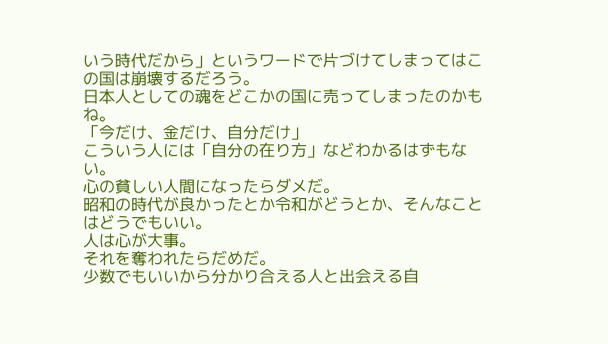いう時代だから」というワードで片づけてしまってはこの国は崩壊するだろう。
日本人としての魂をどこかの国に売ってしまったのかもね。
「今だけ、金だけ、自分だけ」
こういう人には「自分の在り方」などわかるはずもない。
心の貧しい人間になったらダメだ。
昭和の時代が良かったとか令和がどうとか、そんなことはどうでもいい。
人は心が大事。
それを奪われたらだめだ。
少数でもいいから分かり合える人と出会える自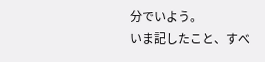分でいよう。
いま記したこと、すべ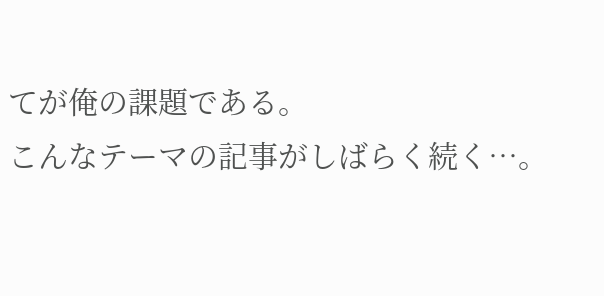てが俺の課題である。
こんなテーマの記事がしばらく続く…。